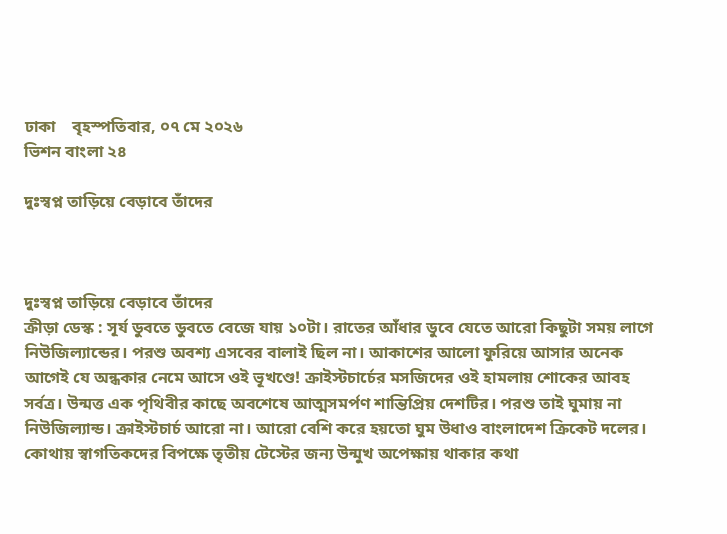ঢাকা    বৃহস্পতিবার, ০৭ মে ২০২৬
ভিশন বাংলা ২৪

দুঃস্বপ্ন তাড়িয়ে বেড়াবে তাঁদের



দুঃস্বপ্ন তাড়িয়ে বেড়াবে তাঁদের
ক্রীড়া ডেস্ক : সূর্য ডুবতে ডুবতে বেজে যায় ১০টা। রাতের আঁধার ডুবে যেতে আরো কিছুটা সময় লাগে নিউজিল্যান্ডের। পরশু অবশ্য এসবের বালাই ছিল না। আকাশের আলো ফুরিয়ে আসার অনেক আগেই যে অন্ধকার নেমে আসে ওই ভূখণ্ডে! ক্রাইস্টচার্চের মসজিদের ওই হামলায় শোকের আবহ সর্বত্র। উন্মত্ত এক পৃথিবীর কাছে অবশেষে আত্মসমর্পণ শান্তিপ্রিয় দেশটির। পরশু তাই ঘুমায় না নিউজিল্যান্ড। ক্রাইস্টচার্চ আরো না। আরো বেশি করে হয়তো ঘুম উধাও বাংলাদেশ ক্রিকেট দলের। কোথায় স্বাগতিকদের বিপক্ষে তৃতীয় টেস্টের জন্য উন্মুখ অপেক্ষায় থাকার কথা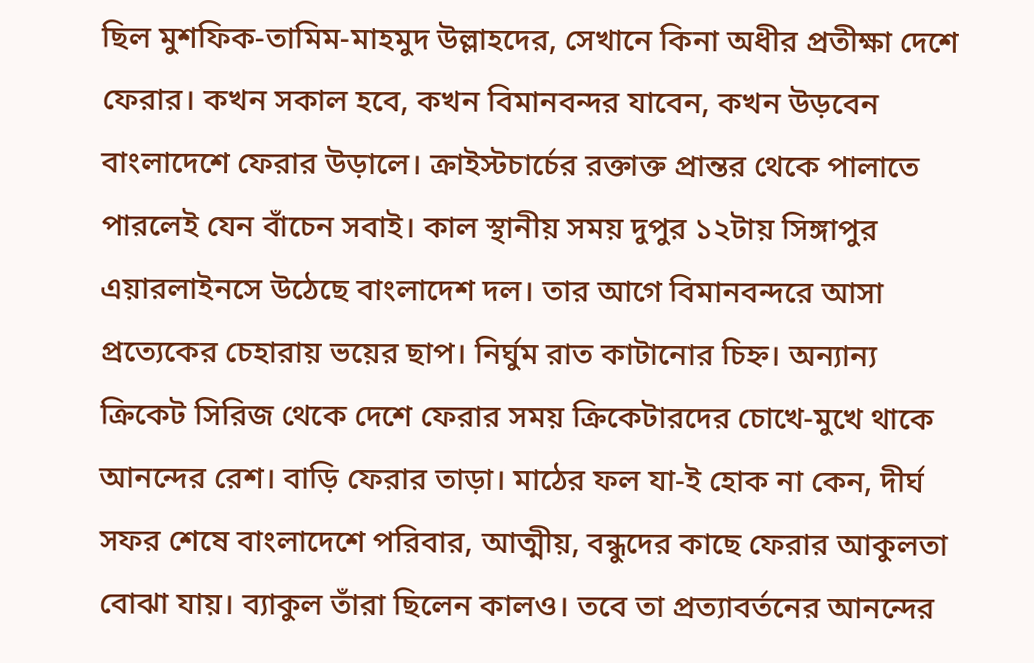ছিল মুশফিক-তামিম-মাহমুদ উল্লাহদের, সেখানে কিনা অধীর প্রতীক্ষা দেশে ফেরার। কখন সকাল হবে, কখন বিমানবন্দর যাবেন, কখন উড়বেন বাংলাদেশে ফেরার উড়ালে। ক্রাইস্টচার্চের রক্তাক্ত প্রান্তর থেকে পালাতে পারলেই যেন বাঁচেন সবাই। কাল স্থানীয় সময় দুপুর ১২টায় সিঙ্গাপুর এয়ারলাইনসে উঠেছে বাংলাদেশ দল। তার আগে বিমানবন্দরে আসা প্রত্যেকের চেহারায় ভয়ের ছাপ। নির্ঘুম রাত কাটানোর চিহ্ন। অন্যান্য ক্রিকেট সিরিজ থেকে দেশে ফেরার সময় ক্রিকেটারদের চোখে-মুখে থাকে আনন্দের রেশ। বাড়ি ফেরার তাড়া। মাঠের ফল যা-ই হোক না কেন, দীর্ঘ সফর শেষে বাংলাদেশে পরিবার, আত্মীয়, বন্ধুদের কাছে ফেরার আকুলতা বোঝা যায়। ব্যাকুল তাঁরা ছিলেন কালও। তবে তা প্রত্যাবর্তনের আনন্দের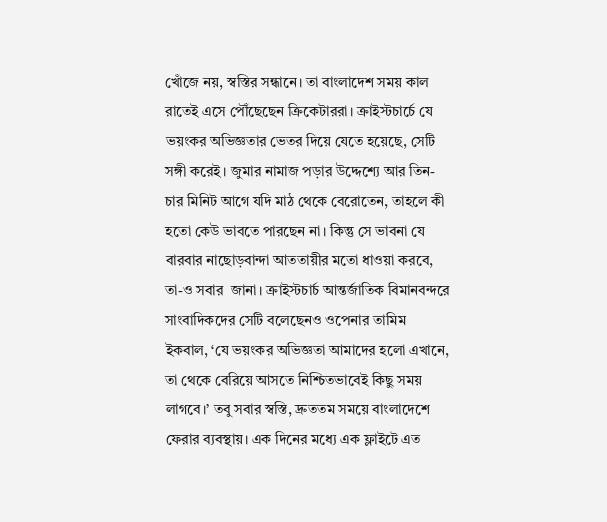খোঁজে নয়, স্বস্তির সন্ধানে। তা বাংলাদেশ সময় কাল রাতেই এসে পৌঁছেছেন ক্রিকেটাররা। ক্রাইস্টচার্চে যে ভয়ংকর অভিজ্ঞতার ভেতর দিয়ে যেতে হয়েছে, সেটি সঙ্গী করেই। জুমার নামাজ পড়ার উদ্দেশ্যে আর তিন-চার মিনিট আগে যদি মাঠ থেকে বেরোতেন, তাহলে কী হতো কেউ ভাবতে পারছেন না। কিন্তু সে ভাবনা যে বারবার নাছোড়বান্দা আততায়ীর মতো ধাওয়া করবে, তা-ও সবার  জানা। ক্রাইস্টচার্চ আন্তর্জাতিক বিমানবন্দরে সাংবাদিকদের সেটি বলেছেনও ওপেনার তামিম ইকবাল, ‘যে ভয়ংকর অভিজ্ঞতা আমাদের হলো এখানে, তা থেকে বেরিয়ে আসতে নিশ্চিতভাবেই কিছু সময় লাগবে।’ তবু সবার স্বস্তি, দ্রুততম সময়ে বাংলাদেশে ফেরার ব্যবস্থায়। এক দিনের মধ্যে এক ফ্লাইটে এত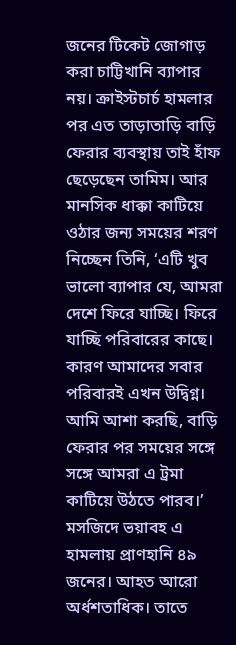জনের টিকেট জোগাড় করা চাট্টিখানি ব্যাপার নয়। ক্রাইস্টচার্চ হামলার পর এত তাড়াতাড়ি বাড়ি ফেরার ব্যবস্থায় তাই হাঁফ ছেড়েছেন তামিম। আর মানসিক ধাক্কা কাটিয়ে ওঠার জন্য সময়ের শরণ নিচ্ছেন তিনি, ‘এটি খুব ভালো ব্যাপার যে, আমরা দেশে ফিরে যাচ্ছি। ফিরে যাচ্ছি পরিবারের কাছে। কারণ আমাদের সবার পরিবারই এখন উদ্বিগ্ন। আমি আশা করছি, বাড়ি ফেরার পর সময়ের সঙ্গে সঙ্গে আমরা এ ট্রমা কাটিয়ে উঠতে পারব।’ মসজিদে ভয়াবহ এ হামলায় প্রাণহানি ৪৯ জনের। আহত আরো অর্ধশতাধিক। তাতে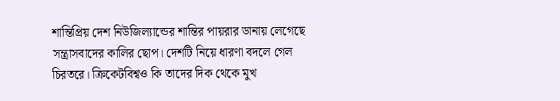শান্তিপ্রিয় দেশ নিউজিল্যান্ডের শান্তির পায়রার ডানায় লেগেছে সন্ত্রাসবাদের কালির ছোপ। দেশটি নিয়ে ধারণা বদলে গেল চিরতরে। ক্রিকেটবিশ্বও কি তাদের দিক থেকে মুখ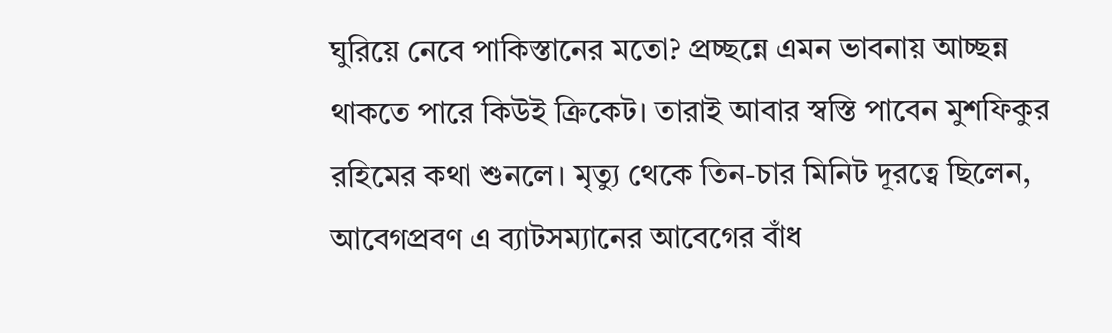ঘুরিয়ে নেবে পাকিস্তানের মতো? প্রচ্ছন্নে এমন ভাবনায় আচ্ছন্ন থাকতে পারে কিউই ক্রিকেট। তারাই আবার স্বস্তি পাবেন মুশফিকুর রহিমের কথা শুনলে। মৃত্যু থেকে তিন-চার মিনিট দূরত্বে ছিলেন, আবেগপ্রবণ এ ব্যাটসম্যানের আবেগের বাঁধ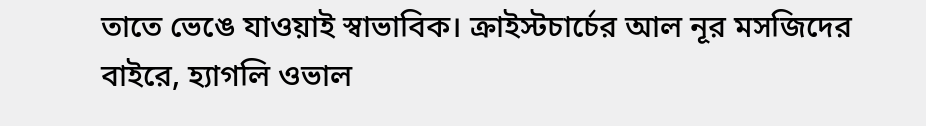তাতে ভেঙে যাওয়াই স্বাভাবিক। ক্রাইস্টচার্চের আল নূর মসজিদের বাইরে, হ্যাগলি ওভাল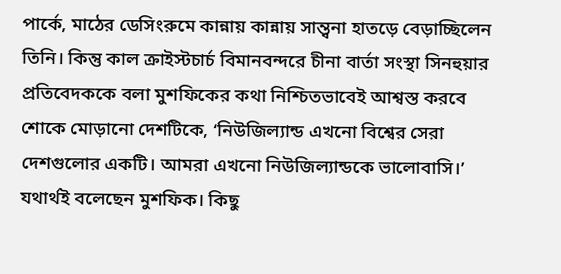পার্কে, মাঠের ডেসিংরুমে কান্নায় কান্নায় সান্ত্বনা হাতড়ে বেড়াচ্ছিলেন তিনি। কিন্তু কাল ক্রাইস্টচার্চ বিমানবন্দরে চীনা বার্তা সংস্থা সিনহুয়ার প্রতিবেদককে বলা মুশফিকের কথা নিশ্চিতভাবেই আশ্বস্ত করবে শোকে মোড়ানো দেশটিকে, ‘নিউজিল্যান্ড এখনো বিশ্বের সেরা দেশগুলোর একটি। আমরা এখনো নিউজিল্যান্ডকে ভালোবাসি।’ যথার্থই বলেছেন মুশফিক। কিছু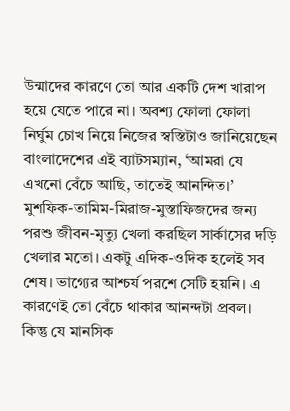উন্মাদের কারণে তো আর একটি দেশ খারাপ হয়ে যেতে পারে না। অবশ্য ফোলা ফোলা নির্ঘুম চোখ নিয়ে নিজের স্বস্তিটাও জানিয়েছেন বাংলাদেশের এই ব্যাটসম্যান, ‘আমরা যে এখনো বেঁচে আছি, তাতেই আনন্দিত।’ মুশফিক-তামিম-মিরাজ-মুস্তাফিজদের জন্য পরশু জীবন-মৃত্যু খেলা করছিল সার্কাসের দড়ি খেলার মতো। একটু এদিক-ওদিক হলেই সব শেষ। ভাগ্যের আশ্চর্য পরশে সেটি হয়নি। এ কারণেই তো বেঁচে থাকার আনন্দটা প্রবল। কিন্তু যে মানসিক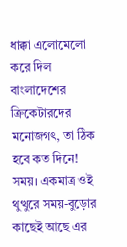ধাক্কা এলোমেলো করে দিল বাংলাদেশের ক্রিকেটারদের মনোজগৎ, তা ঠিক হবে কত দিনে! সময়। একমাত্র ওই থুত্থুরে সময়-বুড়োর কাছেই আছে এর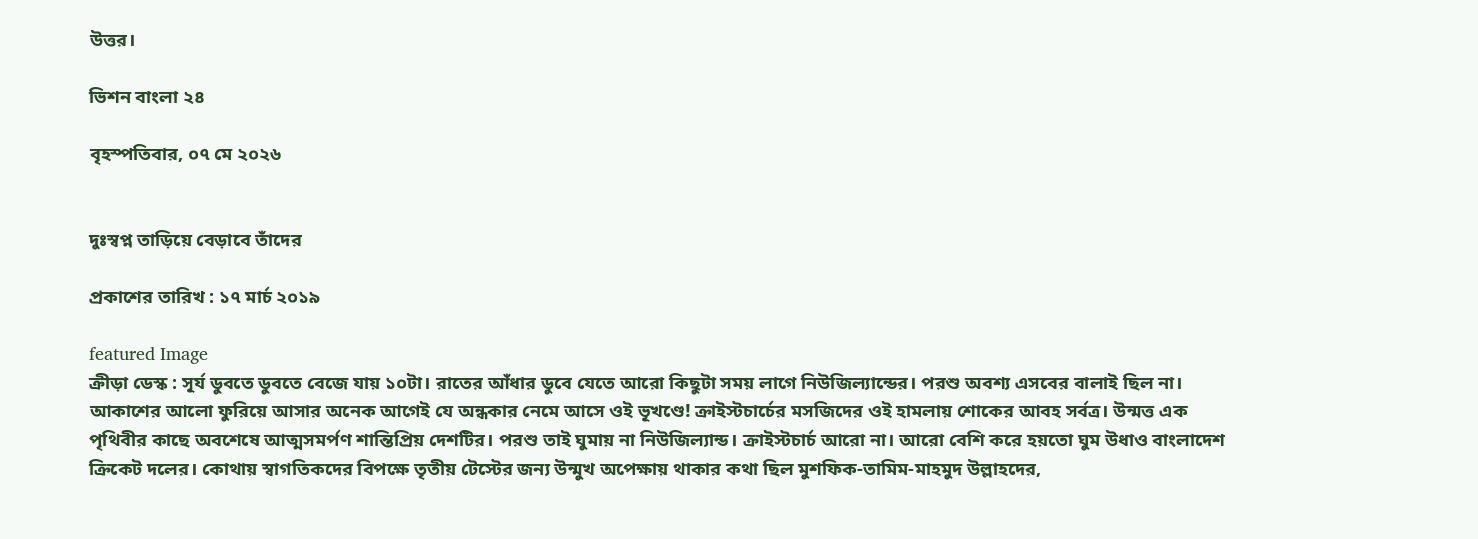উত্তর।

ভিশন বাংলা ২৪

বৃহস্পতিবার, ০৭ মে ২০২৬


দুঃস্বপ্ন তাড়িয়ে বেড়াবে তাঁদের

প্রকাশের তারিখ : ১৭ মার্চ ২০১৯

featured Image
ক্রীড়া ডেস্ক : সূর্য ডুবতে ডুবতে বেজে যায় ১০টা। রাতের আঁধার ডুবে যেতে আরো কিছুটা সময় লাগে নিউজিল্যান্ডের। পরশু অবশ্য এসবের বালাই ছিল না। আকাশের আলো ফুরিয়ে আসার অনেক আগেই যে অন্ধকার নেমে আসে ওই ভূখণ্ডে! ক্রাইস্টচার্চের মসজিদের ওই হামলায় শোকের আবহ সর্বত্র। উন্মত্ত এক পৃথিবীর কাছে অবশেষে আত্মসমর্পণ শান্তিপ্রিয় দেশটির। পরশু তাই ঘুমায় না নিউজিল্যান্ড। ক্রাইস্টচার্চ আরো না। আরো বেশি করে হয়তো ঘুম উধাও বাংলাদেশ ক্রিকেট দলের। কোথায় স্বাগতিকদের বিপক্ষে তৃতীয় টেস্টের জন্য উন্মুখ অপেক্ষায় থাকার কথা ছিল মুশফিক-তামিম-মাহমুদ উল্লাহদের,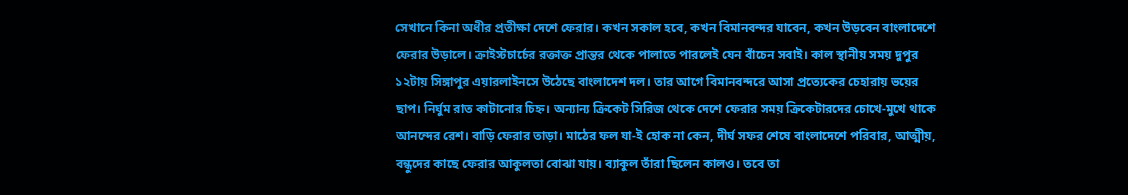সেখানে কিনা অধীর প্রতীক্ষা দেশে ফেরার। কখন সকাল হবে, কখন বিমানবন্দর যাবেন, কখন উড়বেন বাংলাদেশে ফেরার উড়ালে। ক্রাইস্টচার্চের রক্তাক্ত প্রান্তর থেকে পালাতে পারলেই যেন বাঁচেন সবাই। কাল স্থানীয় সময় দুপুর ১২টায় সিঙ্গাপুর এয়ারলাইনসে উঠেছে বাংলাদেশ দল। তার আগে বিমানবন্দরে আসা প্রত্যেকের চেহারায় ভয়ের ছাপ। নির্ঘুম রাত কাটানোর চিহ্ন। অন্যান্য ক্রিকেট সিরিজ থেকে দেশে ফেরার সময় ক্রিকেটারদের চোখে-মুখে থাকে আনন্দের রেশ। বাড়ি ফেরার তাড়া। মাঠের ফল যা-ই হোক না কেন, দীর্ঘ সফর শেষে বাংলাদেশে পরিবার, আত্মীয়, বন্ধুদের কাছে ফেরার আকুলতা বোঝা যায়। ব্যাকুল তাঁরা ছিলেন কালও। তবে তা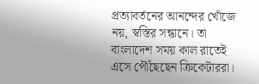প্রত্যাবর্তনের আনন্দের খোঁজে নয়, স্বস্তির সন্ধানে। তা বাংলাদেশ সময় কাল রাতেই এসে পৌঁছেছেন ক্রিকেটাররা।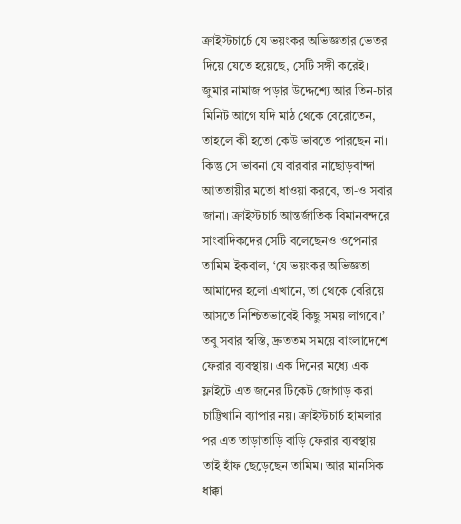ক্রাইস্টচার্চে যে ভয়ংকর অভিজ্ঞতার ভেতর দিয়ে যেতে হয়েছে, সেটি সঙ্গী করেই। জুমার নামাজ পড়ার উদ্দেশ্যে আর তিন-চার মিনিট আগে যদি মাঠ থেকে বেরোতেন, তাহলে কী হতো কেউ ভাবতে পারছেন না। কিন্তু সে ভাবনা যে বারবার নাছোড়বান্দা আততায়ীর মতো ধাওয়া করবে, তা-ও সবার  জানা। ক্রাইস্টচার্চ আন্তর্জাতিক বিমানবন্দরে সাংবাদিকদের সেটি বলেছেনও ওপেনার তামিম ইকবাল, ‘যে ভয়ংকর অভিজ্ঞতা আমাদের হলো এখানে, তা থেকে বেরিয়ে আসতে নিশ্চিতভাবেই কিছু সময় লাগবে।’ তবু সবার স্বস্তি, দ্রুততম সময়ে বাংলাদেশে ফেরার ব্যবস্থায়। এক দিনের মধ্যে এক ফ্লাইটে এত জনের টিকেট জোগাড় করা চাট্টিখানি ব্যাপার নয়। ক্রাইস্টচার্চ হামলার পর এত তাড়াতাড়ি বাড়ি ফেরার ব্যবস্থায় তাই হাঁফ ছেড়েছেন তামিম। আর মানসিক ধাক্কা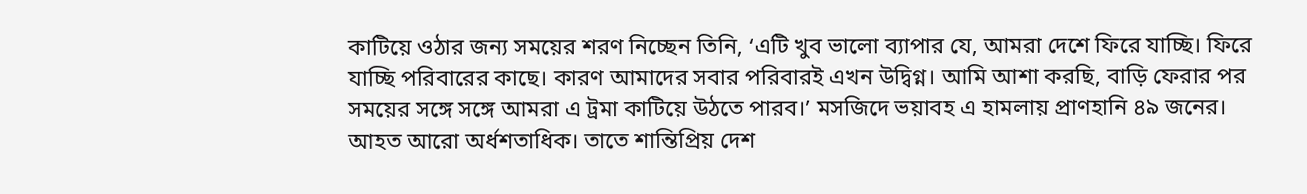কাটিয়ে ওঠার জন্য সময়ের শরণ নিচ্ছেন তিনি, ‘এটি খুব ভালো ব্যাপার যে, আমরা দেশে ফিরে যাচ্ছি। ফিরে যাচ্ছি পরিবারের কাছে। কারণ আমাদের সবার পরিবারই এখন উদ্বিগ্ন। আমি আশা করছি, বাড়ি ফেরার পর সময়ের সঙ্গে সঙ্গে আমরা এ ট্রমা কাটিয়ে উঠতে পারব।’ মসজিদে ভয়াবহ এ হামলায় প্রাণহানি ৪৯ জনের। আহত আরো অর্ধশতাধিক। তাতে শান্তিপ্রিয় দেশ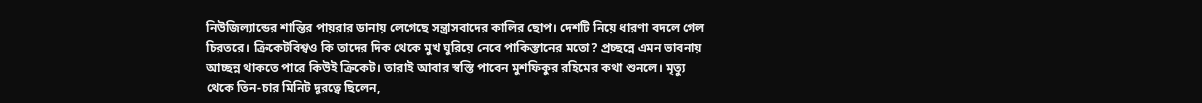নিউজিল্যান্ডের শান্তির পায়রার ডানায় লেগেছে সন্ত্রাসবাদের কালির ছোপ। দেশটি নিয়ে ধারণা বদলে গেল চিরতরে। ক্রিকেটবিশ্বও কি তাদের দিক থেকে মুখ ঘুরিয়ে নেবে পাকিস্তানের মতো? প্রচ্ছন্নে এমন ভাবনায় আচ্ছন্ন থাকতে পারে কিউই ক্রিকেট। তারাই আবার স্বস্তি পাবেন মুশফিকুর রহিমের কথা শুনলে। মৃত্যু থেকে তিন-চার মিনিট দূরত্বে ছিলেন,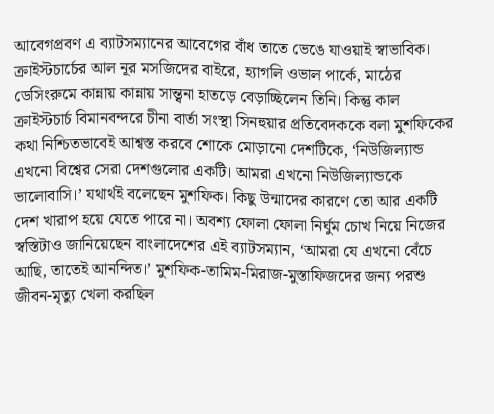আবেগপ্রবণ এ ব্যাটসম্যানের আবেগের বাঁধ তাতে ভেঙে যাওয়াই স্বাভাবিক। ক্রাইস্টচার্চের আল নূর মসজিদের বাইরে, হ্যাগলি ওভাল পার্কে, মাঠের ডেসিংরুমে কান্নায় কান্নায় সান্ত্বনা হাতড়ে বেড়াচ্ছিলেন তিনি। কিন্তু কাল ক্রাইস্টচার্চ বিমানবন্দরে চীনা বার্তা সংস্থা সিনহুয়ার প্রতিবেদককে বলা মুশফিকের কথা নিশ্চিতভাবেই আশ্বস্ত করবে শোকে মোড়ানো দেশটিকে, ‘নিউজিল্যান্ড এখনো বিশ্বের সেরা দেশগুলোর একটি। আমরা এখনো নিউজিল্যান্ডকে ভালোবাসি।’ যথার্থই বলেছেন মুশফিক। কিছু উন্মাদের কারণে তো আর একটি দেশ খারাপ হয়ে যেতে পারে না। অবশ্য ফোলা ফোলা নির্ঘুম চোখ নিয়ে নিজের স্বস্তিটাও জানিয়েছেন বাংলাদেশের এই ব্যাটসম্যান, ‘আমরা যে এখনো বেঁচে আছি, তাতেই আনন্দিত।’ মুশফিক-তামিম-মিরাজ-মুস্তাফিজদের জন্য পরশু জীবন-মৃত্যু খেলা করছিল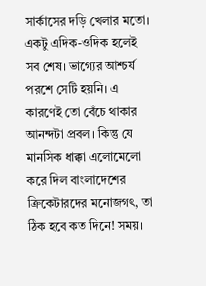সার্কাসের দড়ি খেলার মতো। একটু এদিক-ওদিক হলেই সব শেষ। ভাগ্যের আশ্চর্য পরশে সেটি হয়নি। এ কারণেই তো বেঁচে থাকার আনন্দটা প্রবল। কিন্তু যে মানসিক ধাক্কা এলোমেলো করে দিল বাংলাদেশের ক্রিকেটারদের মনোজগৎ, তা ঠিক হবে কত দিনে! সময়।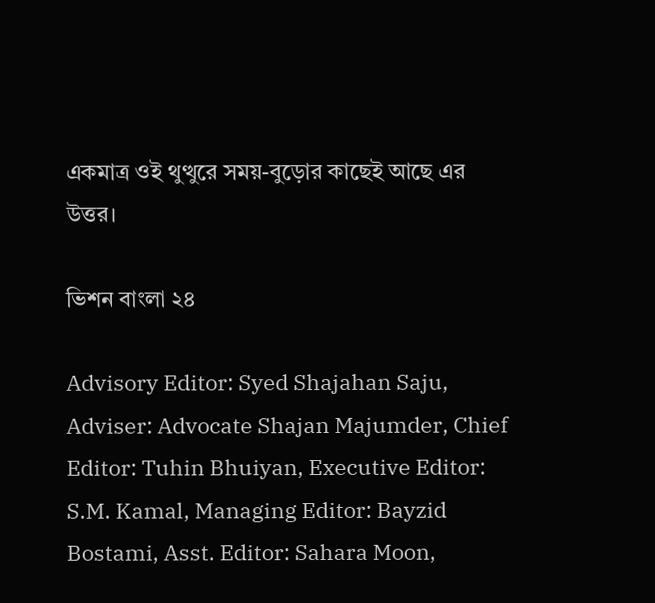একমাত্র ওই থুত্থুরে সময়-বুড়োর কাছেই আছে এর উত্তর।

ভিশন বাংলা ২৪

Advisory Editor: Syed Shajahan Saju, Adviser: Advocate Shajan Majumder, Chief Editor: Tuhin Bhuiyan, Executive Editor: S.M. Kamal, Managing Editor: Bayzid Bostami, Asst. Editor: Sahara Moon,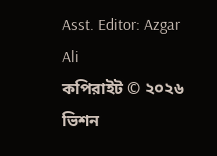Asst. Editor: Azgar Ali
কপিরাইট © ২০২৬ ভিশন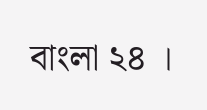বাংলা ২৪ ।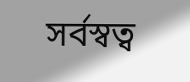সর্বস্বত্ব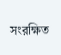সংরক্ষিত